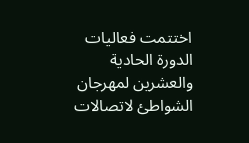اختتمت فعاليات الدورة الحادية والعشرين لمهرجان الشواطئ لاتصالات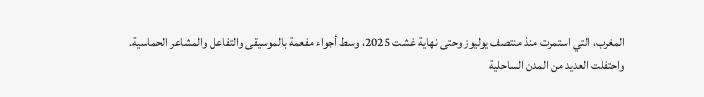المغرب، التي استمرت منذ منتصف يوليوز وحتى نهاية غشت 2025، وسط أجواء مفعمة بالموسيقى والتفاعل والمشاعر الحماسية.
واحتفلت العديد من المدن الساحلية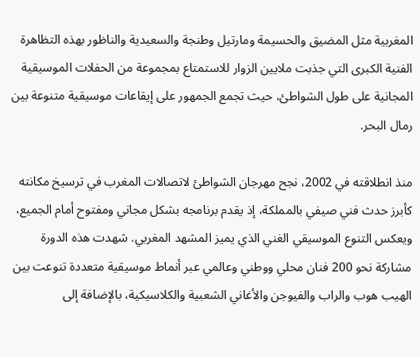المغربية مثل المضيق والحسيمة ومارتيل وطنجة والسعيدية والناظور بهذه التظاهرة الفنية الكبرى التي جذبت ملايين الزوار للاستمتاع بمجموعة من الحفلات الموسيقية المجانية على طول الشواطئ، حيث تجمع الجمهور على إيقاعات موسيقية متنوعة بين رمال البحر.

منذ انطلاقته في 2002، نجح مهرجان الشواطئ لاتصالات المغرب في ترسيخ مكانته كأبرز حدث فني صيفي بالمملكة، إذ يقدم برنامجه بشكل مجاني ومفتوح أمام الجميع، ويعكس التنوع الموسيقي الغني الذي يميز المشهد المغربي. شهدت هذه الدورة مشاركة نحو 200 فنان محلي ووطني وعالمي عبر أنماط موسيقية متعددة تنوعت بين الهيب هوب والراب والفيوجن والأغاني الشعبية والكلاسيكية، بالإضافة إلى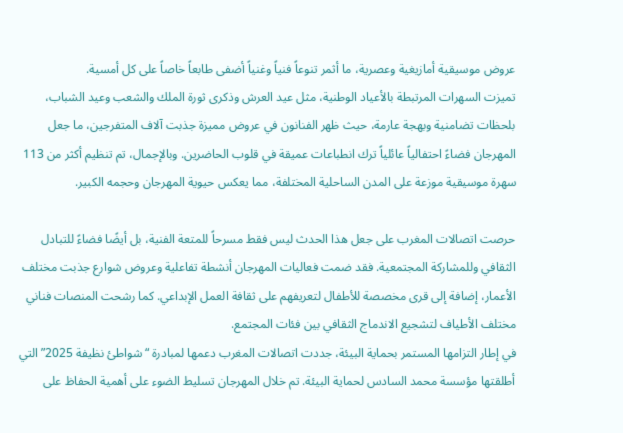عروض موسيقية أمازيغية وعصرية، ما أثمر تنوعاً فنياً وغنياً أضفى طابعاً خاصاً على كل أمسية.
تميزت السهرات المرتبطة بالأعياد الوطنية، مثل عيد العرش وذكرى ثورة الملك والشعب وعيد الشباب، بلحظات تضامنية وبهجة عارمة، حيث ظهر الفنانون في عروض مميزة جذبت آلاف المتفرجين، ما جعل المهرجان فضاءً احتفالياً عائلياً ترك انطباعات عميقة في قلوب الحاضرين. وبالإجمال، تم تنظيم أكثر من 113 سهرة موسيقية موزعة على المدن الساحلية المختلفة، مما يعكس حيوية المهرجان وحجمه الكبير.

حرصت اتصالات المغرب على جعل هذا الحدث ليس فقط مسرحاً للمتعة الفنية، بل أيضًا فضاءً للتبادل الثقافي وللمشاركة المجتمعية. فقد ضمت فعاليات المهرجان أنشطة تفاعلية وعروض شوارع جذبت مختلف الأعمار، إضافة إلى قرى مخصصة للأطفال لتعريفهم على ثقافة العمل الإبداعي. كما رشحت المنصات فناني مختلف الأطياف لتشجيع الاندماج الثقافي بين فئات المجتمع.
في إطار التزامها المستمر بحماية البيئة، جددت اتصالات المغرب دعمها لمبادرة “شواطئ نظيفة 2025” التي أطلقتها مؤسسة محمد السادس لحماية البيئة. تم خلال المهرجان تسليط الضوء على أهمية الحفاظ على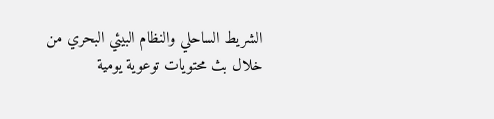الشريط الساحلي والنظام البيئي البحري من خلال بث محتويات توعوية يومية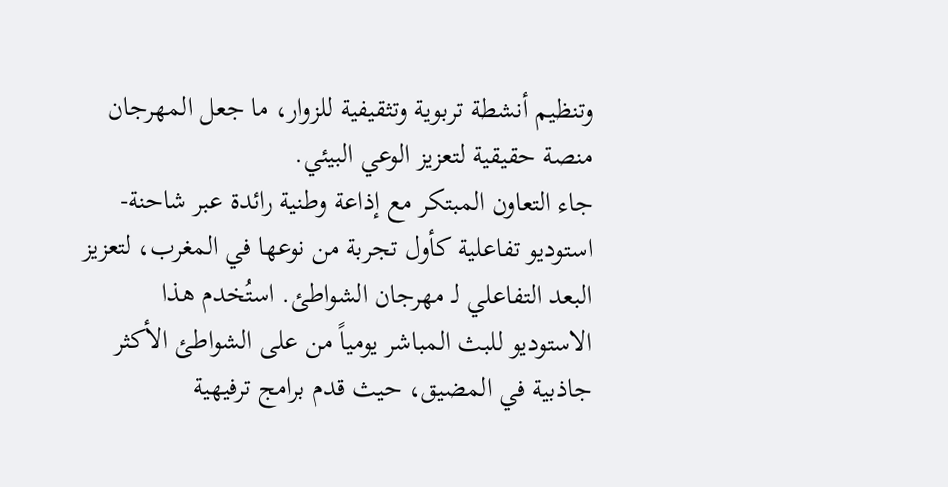وتنظيم أنشطة تربوية وتثقيفية للزوار، ما جعل المهرجان منصة حقيقية لتعزيز الوعي البيئي.
جاء التعاون المبتكر مع إذاعة وطنية رائدة عبر شاحنة-استوديو تفاعلية كأول تجربة من نوعها في المغرب، لتعزيز البعد التفاعلي لـ مهرجان الشواطئ. استُخدم هذا الاستوديو للبث المباشر يومياً من على الشواطئ الأكثر جاذبية في المضيق، حيث قدم برامج ترفيهية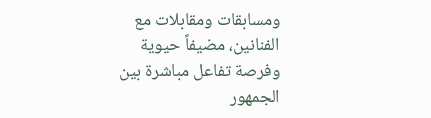ومسابقات ومقابلات مع الفنانين، مضيفاً حيوية وفرصة تفاعل مباشرة بين الجمهور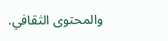والمحتوى الثقافي.